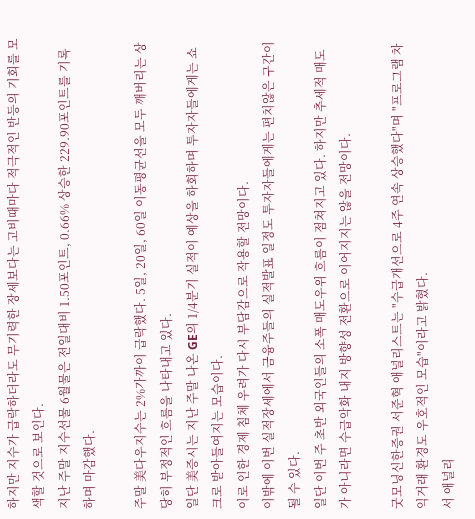하지만 지수가 급락하더라도 무기력한 장세보다는 고비때마다 적극적인 반등의 기회를 모색할 것으로 보인다.
지난 주말 지수선물 6월물은 전일대비 1.50포인트, 0.66% 상승한 229.90포인트를 기록하며 마감했다.

주말 美다우지수는 2%가까이 급락했다. 5일, 20일, 60일 이동평균선을 모두 깨버리는 상당히 부정적인 흐름을 나타내고 있다.
일단 美증시는 지난 주말 나온 GE의 1/4분기 실적이 예상을 하회하며 투자자들에게는 쇼크로 받아들여지는 모습이다.
이로 인한 경제 침체 우려가 다시 부담감으로 작용할 전망이다.
이밖에 이번 실적장세에서 금융주들의 실적발표 일정도 투자자들에게는 편치않은 구간이 될 수 있다.
일단 이번 주 초반 외국인들의 소폭 매도우위 흐름이 점쳐지고 있다. 하지만 추세적 매도가 아니라면 수급악화 내지 방향성 전환으로 이어지지는 않을 전망이다.

굿모닝신한증권 서준혁 애널리스트는 "수급개선으로 4주 연속 상승했다"며 "프로그램 차익거래 환경도 우호적인 모습"이라고 밝혔다.
서 애널리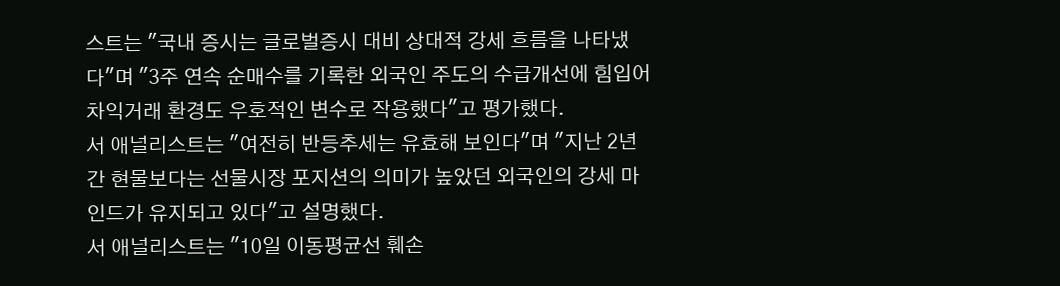스트는 "국내 증시는 글로벌증시 대비 상대적 강세 흐름을 나타냈다"며 "3주 연속 순매수를 기록한 외국인 주도의 수급개선에 힘입어 차익거래 환경도 우호적인 변수로 작용했다"고 평가했다.
서 애널리스트는 "여전히 반등추세는 유효해 보인다"며 "지난 2년간 현물보다는 선물시장 포지션의 의미가 높았던 외국인의 강세 마인드가 유지되고 있다"고 설명했다.
서 애널리스트는 "10일 이동평균선 훼손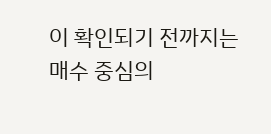이 확인되기 전까지는 매수 중심의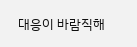대응이 바람직해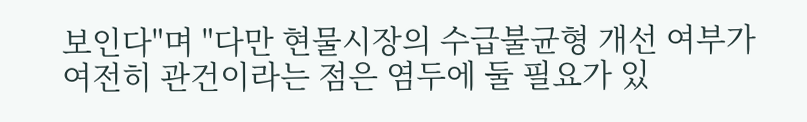보인다"며 "다만 현물시장의 수급불균형 개선 여부가 여전히 관건이라는 점은 염두에 둘 필요가 있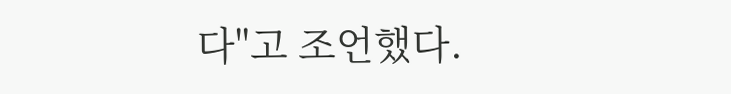다"고 조언했다.